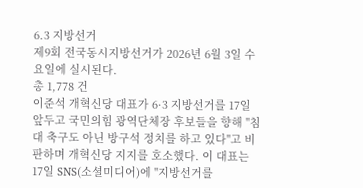6.3 지방선거
제9회 전국동시지방선거가 2026년 6월 3일 수요일에 실시된다.
총 1,778 건
이준석 개혁신당 대표가 6·3 지방선거를 17일 앞두고 국민의힘 광역단체장 후보들을 향해 "침대 축구도 아닌 방구석 정치를 하고 있다"고 비판하며 개혁신당 지지를 호소했다. 이 대표는 17일 SNS(소셜미디어)에 "지방선거를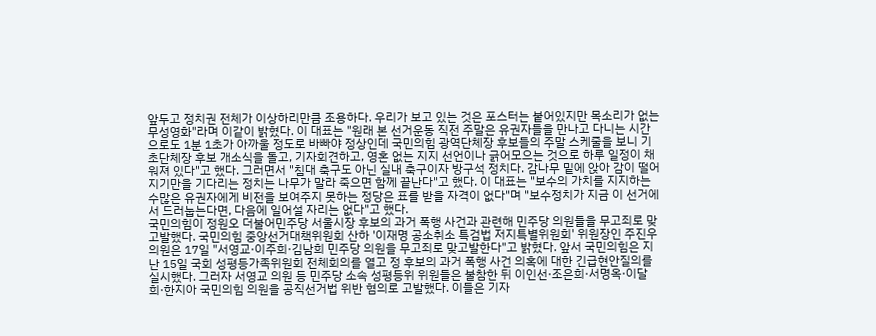앞두고 정치권 전체가 이상하리만큼 조용하다. 우리가 보고 있는 것은 포스터는 붙어있지만 목소리가 없는 무성영화"라며 이같이 밝혔다. 이 대표는 "원래 본 선거운동 직전 주말은 유권자들을 만나고 다니는 시간으로도 1분 1초가 아까울 정도로 바빠야 정상인데 국민의힘 광역단체장 후보들의 주말 스케줄을 보니 기초단체장 후보 개소식을 돌고, 기자회견하고, 영혼 없는 지지 선언이나 긁어모으는 것으로 하루 일정이 채워져 있다"고 했다. 그러면서 "침대 축구도 아닌 실내 축구이자 방구석 정치다. 감나무 밑에 앉아 감이 떨어지기만을 기다리는 정치는 나무가 말라 죽으면 함께 끝난다"고 했다. 이 대표는 "보수의 가치를 지지하는 수많은 유권자에게 비전을 보여주지 못하는 정당은 표를 받을 자격이 없다"며 "보수정치가 지금 이 선거에서 드러눕는다면, 다음에 일어설 자리는 없다"고 했다.
국민의힘이 정원오 더불어민주당 서울시장 후보의 과거 폭행 사건과 관련해 민주당 의원들을 무고죄로 맞고발했다. 국민의힘 중앙선거대책위원회 산하 '이재명 공소취소 특검법 저지특별위원회' 위원장인 주진우 의원은 17일 "서영교·이주희·김남희 민주당 의원을 무고죄로 맞고발한다"고 밝혔다. 앞서 국민의힘은 지난 15일 국회 성평등가족위원회 전체회의를 열고 정 후보의 과거 폭행 사건 의혹에 대한 긴급현안질의를 실시했다. 그러자 서영교 의원 등 민주당 소속 성평등위 위원들은 불참한 뒤 이인선·조은희·서명옥·이달희·한지아 국민의힘 의원을 공직선거법 위반 혐의로 고발했다. 이들은 기자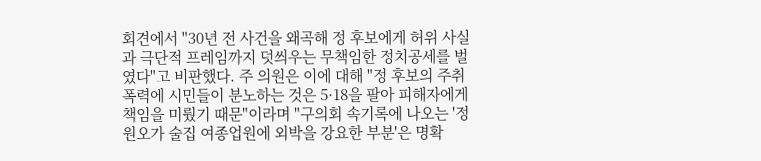회견에서 "30년 전 사건을 왜곡해 정 후보에게 허위 사실과 극단적 프레임까지 덧씌우는 무책임한 정치공세를 벌였다"고 비판했다. 주 의원은 이에 대해 "정 후보의 주취 폭력에 시민들이 분노하는 것은 5·18을 팔아 피해자에게 책임을 미뤘기 때문"이라며 "구의회 속기록에 나오는 '정원오가 술집 여종업원에 외박을 강요한 부분'은 명확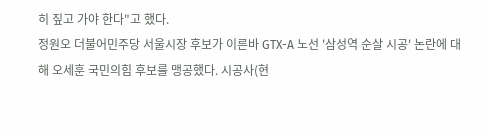히 짚고 가야 한다"고 했다.
정원오 더불어민주당 서울시장 후보가 이른바 GTX-A 노선 '삼성역 순살 시공' 논란에 대해 오세훈 국민의힘 후보를 맹공했다. 시공사(현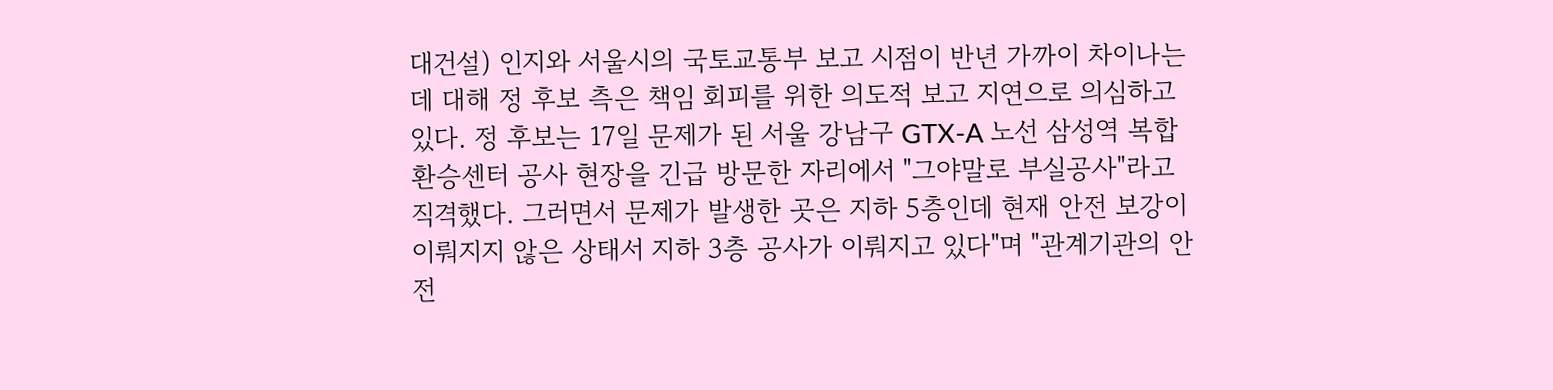대건설) 인지와 서울시의 국토교통부 보고 시점이 반년 가까이 차이나는 데 대해 정 후보 측은 책임 회피를 위한 의도적 보고 지연으로 의심하고 있다. 정 후보는 17일 문제가 된 서울 강남구 GTX-A 노선 삼성역 복합환승센터 공사 현장을 긴급 방문한 자리에서 "그야말로 부실공사"라고 직격했다. 그러면서 문제가 발생한 곳은 지하 5층인데 현재 안전 보강이 이뤄지지 않은 상태서 지하 3층 공사가 이뤄지고 있다"며 "관계기관의 안전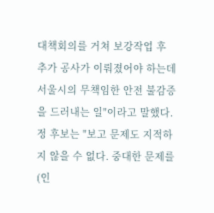대책회의를 거쳐 보강작업 후 추가 공사가 이뤄졌어야 하는데 서울시의 무책임한 안전 불감증을 드러내는 일"이라고 말했다. 정 후보는 "보고 문제도 지적하지 않을 수 없다. 중대한 문제를 (인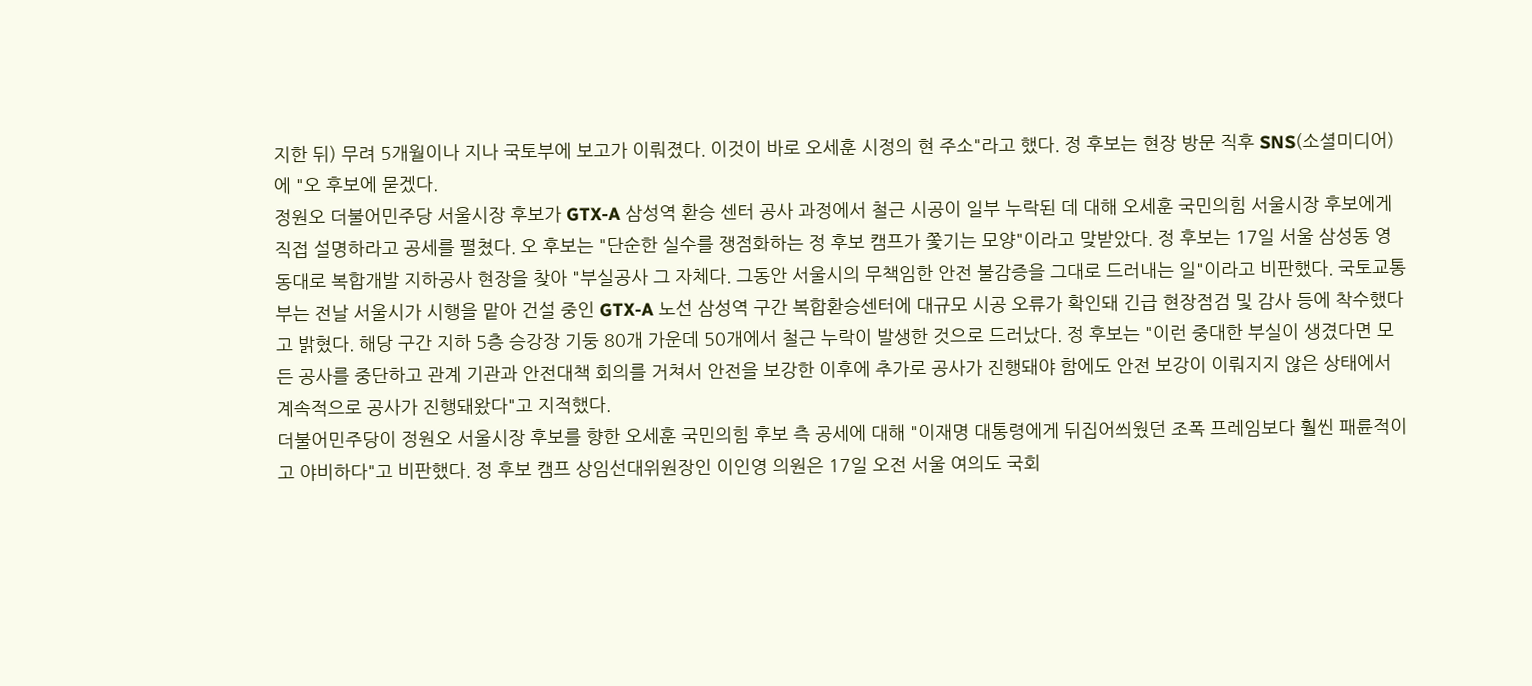지한 뒤) 무려 5개월이나 지나 국토부에 보고가 이뤄졌다. 이것이 바로 오세훈 시정의 현 주소"라고 했다. 정 후보는 현장 방문 직후 SNS(소셜미디어)에 "오 후보에 묻겠다.
정원오 더불어민주당 서울시장 후보가 GTX-A 삼성역 환승 센터 공사 과정에서 철근 시공이 일부 누락된 데 대해 오세훈 국민의힘 서울시장 후보에게 직접 설명하라고 공세를 펼쳤다. 오 후보는 "단순한 실수를 쟁점화하는 정 후보 캠프가 쫓기는 모양"이라고 맞받았다. 정 후보는 17일 서울 삼성동 영동대로 복합개발 지하공사 현장을 찾아 "부실공사 그 자체다. 그동안 서울시의 무책임한 안전 불감증을 그대로 드러내는 일"이라고 비판했다. 국토교통부는 전날 서울시가 시행을 맡아 건설 중인 GTX-A 노선 삼성역 구간 복합환승센터에 대규모 시공 오류가 확인돼 긴급 현장점검 및 감사 등에 착수했다고 밝혔다. 해당 구간 지하 5층 승강장 기둥 80개 가운데 50개에서 철근 누락이 발생한 것으로 드러났다. 정 후보는 "이런 중대한 부실이 생겼다면 모든 공사를 중단하고 관계 기관과 안전대책 회의를 거쳐서 안전을 보강한 이후에 추가로 공사가 진행돼야 함에도 안전 보강이 이뤄지지 않은 상태에서 계속적으로 공사가 진행돼왔다"고 지적했다.
더불어민주당이 정원오 서울시장 후보를 향한 오세훈 국민의힘 후보 측 공세에 대해 "이재명 대통령에게 뒤집어씌웠던 조폭 프레임보다 훨씬 패륜적이고 야비하다"고 비판했다. 정 후보 캠프 상임선대위원장인 이인영 의원은 17일 오전 서울 여의도 국회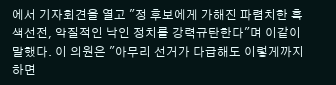에서 기자회견을 열고 "정 후보에게 가해진 파렴치한 흑색선전, 악질적인 낙인 정치를 강력규탄한다"며 이같이 말했다. 이 의원은 "아무리 선거가 다급해도 이렇게까지 하면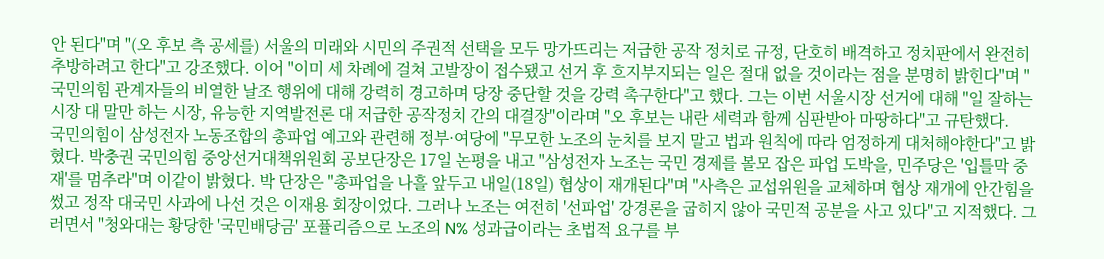안 된다"며 "(오 후보 측 공세를) 서울의 미래와 시민의 주권적 선택을 모두 망가뜨리는 저급한 공작 정치로 규정, 단호히 배격하고 정치판에서 완전히 추방하려고 한다"고 강조했다. 이어 "이미 세 차례에 걸쳐 고발장이 접수됐고 선거 후 흐지부지되는 일은 절대 없을 것이라는 점을 분명히 밝힌다"며 "국민의힘 관계자들의 비열한 날조 행위에 대해 강력히 경고하며 당장 중단할 것을 강력 촉구한다"고 했다. 그는 이번 서울시장 선거에 대해 "일 잘하는 시장 대 말만 하는 시장, 유능한 지역발전론 대 저급한 공작정치 간의 대결장"이라며 "오 후보는 내란 세력과 함께 심판받아 마땅하다"고 규탄했다.
국민의힘이 삼성전자 노동조합의 총파업 예고와 관련해 정부·여당에 "무모한 노조의 눈치를 보지 말고 법과 원칙에 따라 엄정하게 대처해야한다"고 밝혔다. 박충권 국민의힘 중앙선거대책위원회 공보단장은 17일 논평을 내고 "삼성전자 노조는 국민 경제를 볼모 잡은 파업 도박을, 민주당은 '입틀막 중재'를 멈추라"며 이같이 밝혔다. 박 단장은 "총파업을 나흘 앞두고 내일(18일) 협상이 재개된다"며 "사측은 교섭위원을 교체하며 협상 재개에 안간힘을 썼고 정작 대국민 사과에 나선 것은 이재용 회장이었다. 그러나 노조는 여전히 '선파업' 강경론을 굽히지 않아 국민적 공분을 사고 있다"고 지적했다. 그러면서 "청와대는 황당한 '국민배당금' 포퓰리즘으로 노조의 N% 성과급이라는 초법적 요구를 부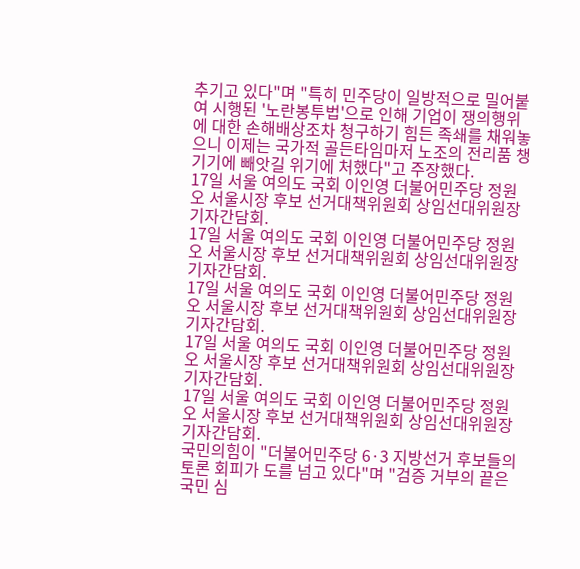추기고 있다"며 "특히 민주당이 일방적으로 밀어붙여 시행된 '노란봉투법'으로 인해 기업이 쟁의행위에 대한 손해배상조차 청구하기 힘든 족쇄를 채워놓으니 이제는 국가적 골든타임마저 노조의 전리품 챙기기에 빼앗길 위기에 처했다"고 주장했다.
17일 서울 여의도 국회 이인영 더불어민주당 정원오 서울시장 후보 선거대책위원회 상임선대위원장 기자간담회.
17일 서울 여의도 국회 이인영 더불어민주당 정원오 서울시장 후보 선거대책위원회 상임선대위원장 기자간담회.
17일 서울 여의도 국회 이인영 더불어민주당 정원오 서울시장 후보 선거대책위원회 상임선대위원장 기자간담회.
17일 서울 여의도 국회 이인영 더불어민주당 정원오 서울시장 후보 선거대책위원회 상임선대위원장 기자간담회.
17일 서울 여의도 국회 이인영 더불어민주당 정원오 서울시장 후보 선거대책위원회 상임선대위원장 기자간담회.
국민의힘이 "더불어민주당 6·3 지방선거 후보들의 토론 회피가 도를 넘고 있다"며 "검증 거부의 끝은 국민 심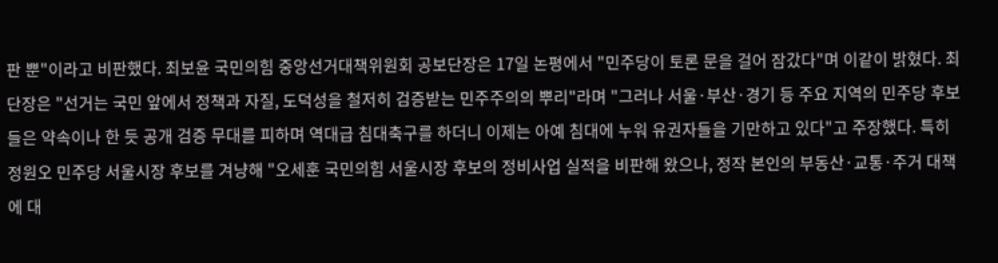판 뿐"이라고 비판했다. 최보윤 국민의힘 중앙선거대책위원회 공보단장은 17일 논평에서 "민주당이 토론 문을 걸어 잠갔다"며 이같이 밝혔다. 최 단장은 "선거는 국민 앞에서 정책과 자질, 도덕성을 철저히 검증받는 민주주의의 뿌리"라며 "그러나 서울·부산·경기 등 주요 지역의 민주당 후보들은 약속이나 한 듯 공개 검증 무대를 피하며 역대급 침대축구를 하더니 이제는 아예 침대에 누워 유권자들을 기만하고 있다"고 주장했다. 특히 정원오 민주당 서울시장 후보를 겨냥해 "오세훈 국민의힘 서울시장 후보의 정비사업 실적을 비판해 왔으나, 정작 본인의 부동산·교통·주거 대책에 대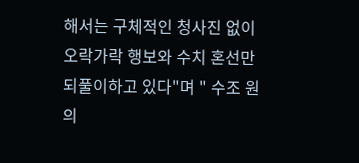해서는 구체적인 청사진 없이 오락가락 행보와 수치 혼선만 되풀이하고 있다"며 " 수조 원의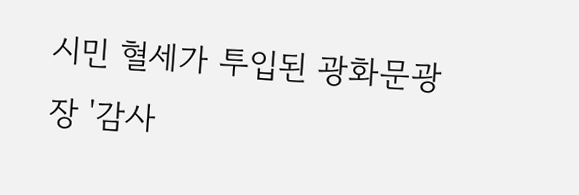시민 혈세가 투입된 광화문광장 '감사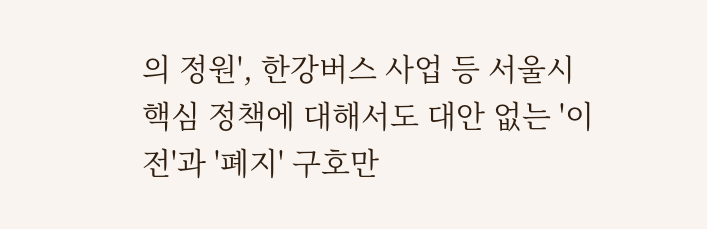의 정원', 한강버스 사업 등 서울시 핵심 정책에 대해서도 대안 없는 '이전'과 '폐지' 구호만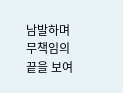남발하며 무책임의 끝을 보여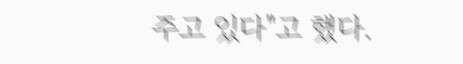주고 있다"고 했다.